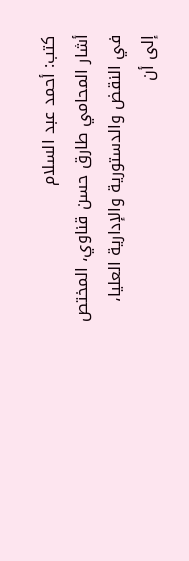كتب: أحمد عبد السلام
أشار المحامي طارق حسن قناوي، المختص في النقض والدستورية والإدارية العليا، إلى أن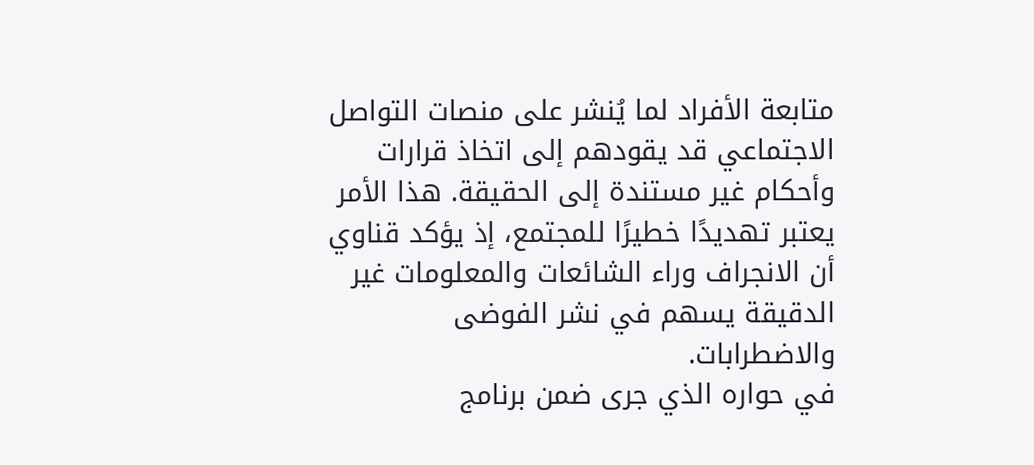متابعة الأفراد لما يُنشر على منصات التواصل الاجتماعي قد يقودهم إلى اتخاذ قرارات وأحكام غير مستندة إلى الحقيقة. هذا الأمر يعتبر تهديدًا خطيرًا للمجتمع، إذ يؤكد قناوي أن الانجراف وراء الشائعات والمعلومات غير الدقيقة يسهم في نشر الفوضى والاضطرابات.
في حواره الذي جرى ضمن برنامج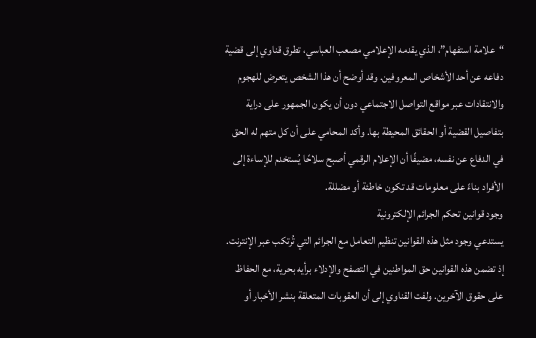“علامة استفهام”، الذي يقدمه الإعلامي مصعب العباسي، تطرق قناوي إلى قضية دفاعه عن أحد الأشخاص المعروفين. وقد أوضح أن هذا الشخص يتعرض للهجوم والانتقادات عبر مواقع التواصل الاجتماعي دون أن يكون الجمهور على دراية بتفاصيل القضية أو الحقائق المحيطة بها. وأكد المحامي على أن كل متهم له الحق في الدفاع عن نفسه، مضيفًا أن الإعلام الرقمي أصبح سلاحًا يُستخدم للإساءة إلى الأفراد بناءً على معلومات قد تكون خاطئة أو مضللة.
وجود قوانين تحكم الجرائم الإلكترونية
يستدعي وجود مثل هذه القوانين تنظيم التعامل مع الجرائم التي تُرتكب عبر الإنترنت. إذ تضمن هذه القوانين حق المواطنين في التصفح والإدلاء برأيه بحرية، مع الحفاظ على حقوق الآخرين. ولفت القناوي إلى أن العقوبات المتعلقة بنشر الأخبار أو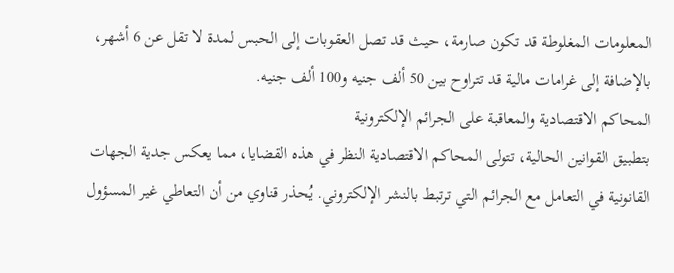المعلومات المغلوطة قد تكون صارمة، حيث قد تصل العقوبات إلى الحبس لمدة لا تقل عن 6 أشهر، بالإضافة إلى غرامات مالية قد تتراوح بين 50 ألف جنيه و100 ألف جنيه.
المحاكم الاقتصادية والمعاقبة على الجرائم الإلكترونية
بتطبيق القوانين الحالية، تتولى المحاكم الاقتصادية النظر في هذه القضايا، مما يعكس جدية الجهات القانونية في التعامل مع الجرائم التي ترتبط بالنشر الإلكتروني. يُحذر قناوي من أن التعاطي غير المسؤول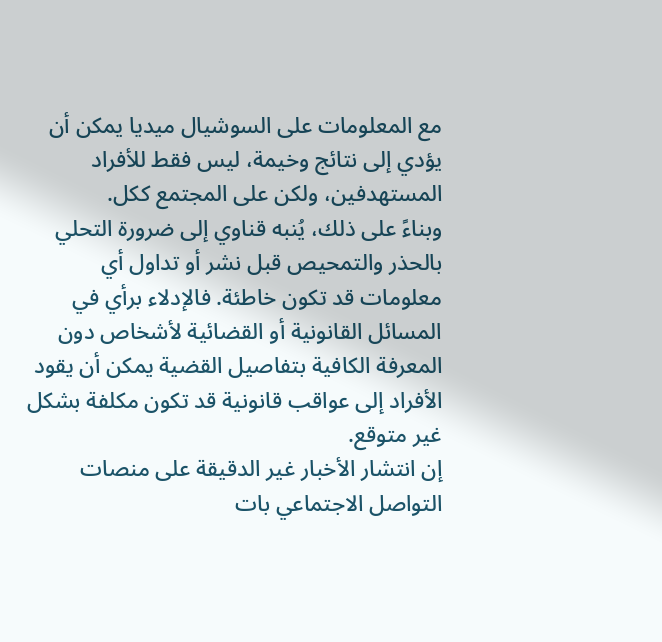مع المعلومات على السوشيال ميديا يمكن أن يؤدي إلى نتائج وخيمة، ليس فقط للأفراد المستهدفين، ولكن على المجتمع ككل.
وبناءً على ذلك، يُنبه قناوي إلى ضرورة التحلي بالحذر والتمحيص قبل نشر أو تداول أي معلومات قد تكون خاطئة. فالإدلاء برأي في المسائل القانونية أو القضائية لأشخاص دون المعرفة الكافية بتفاصيل القضية يمكن أن يقود الأفراد إلى عواقب قانونية قد تكون مكلفة بشكل غير متوقع.
إن انتشار الأخبار غير الدقيقة على منصات التواصل الاجتماعي بات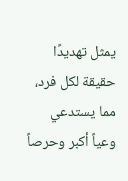يمثل تهديدًا حقيقة لكل فرد، مما يستدعي وعياً أكبر وحرصاً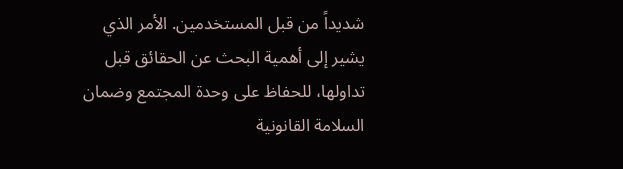شديداً من قبل المستخدمين. الأمر الذي يشير إلى أهمية البحث عن الحقائق قبل تداولها، للحفاظ على وحدة المجتمع وضمان السلامة القانونية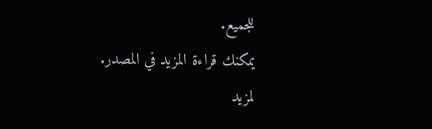للجميع.
يمكنك قراءة المزيد في المصدر.
لمزيد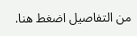من التفاصيل اضغط هنا.